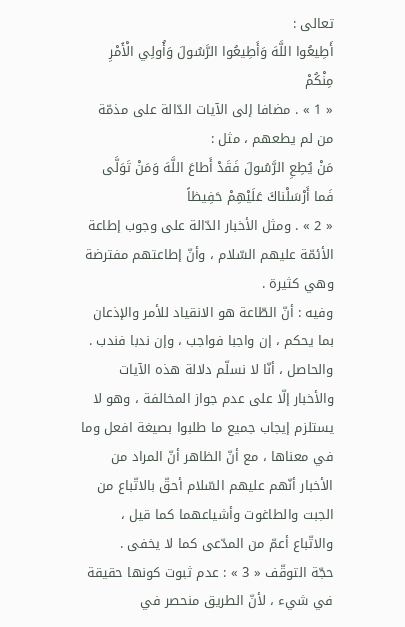تعالى :
أَطِيعُوا اللَّهَ وَأَطِيعُوا الرَّسُولَ وَأُولِي الْأَمْرِ مِنْكُمْ
« 1 » . مضافا إلى الآيات الدّالة على مذمّة من لم يطعهم ، مثل :
مَنْ يُطِعِ الرَّسُولَ فَقَدْ أَطاعَ اللَّهَ وَمَنْ تَوَلَّى فَما أَرْسَلْناكَ عَلَيْهِمْ حَفِيظاً
« 2 » . ومثل الأخبار الدّالة على وجوب إطاعة الأئمّة عليهم السّلام ، وأنّ إطاعتهم مفترضة وهي كثيرة .
وفيه : أنّ الطّاعة هو الانقياد للأمر والإذعان بما يحكم ، إن واجبا فواجب ، وإن ندبا فندب .
والحاصل ، أنّا لا نسلّم دلالة هذه الآيات والأخبار إلّا على عدم جواز المخالفة ، وهو لا يستلزم إيجاب جميع ما طلبوا بصيغة افعل وما في معناها ، مع أنّ الظاهر أنّ المراد من الأخبار أنّهم عليهم السّلام أحقّ بالاتّباع من الجبت والطاغوت وأشياعهما كما قيل ، والاتّباع أعمّ من المدّعى كما لا يخفى .
حجّة التوقّف « 3 » : عدم ثبوت كونها حقيقة في شيء ، لأنّ الطريق منحصر في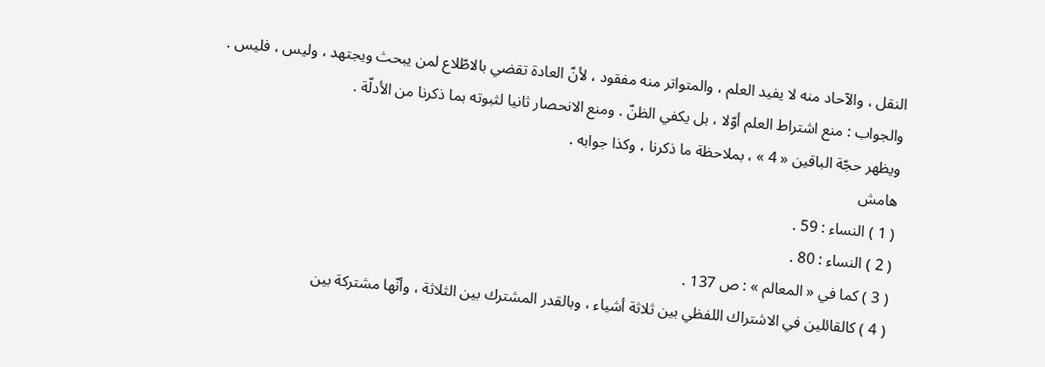النقل ، والآحاد منه لا يفيد العلم ، والمتواتر منه مفقود ، لأنّ العادة تقضي بالاطّلاع لمن يبحث ويجتهد ، وليس ، فليس .
والجواب : منع اشتراط العلم أوّلا ، بل يكفي الظنّ . ومنع الانحصار ثانيا لثبوته بما ذكرنا من الأدلّة .
ويظهر حجّة الباقين « 4 » ، بملاحظة ما ذكرنا ، وكذا جوابه .
هامش
( 1 ) النساء : 59 .
( 2 ) النساء : 80 .
( 3 ) كما في « المعالم » : ص 137 .
( 4 ) كالقائلين في الاشتراك اللفظي بين ثلاثة أشياء ، وبالقدر المشترك بين الثلاثة ، وأنّها مشتركة بين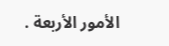الأمور الأربعة .